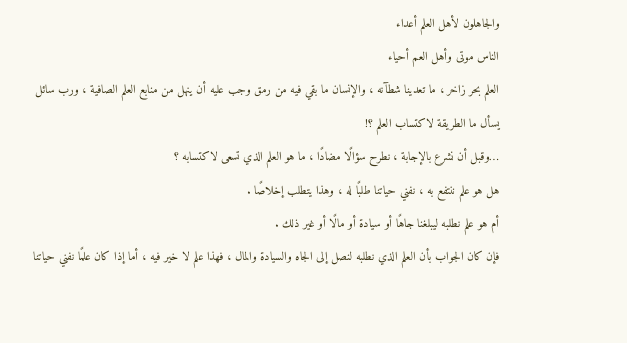والجاهلون لأهل العلم أعداء
الناس موتى وأهل العم أحياء
العلم بحر زاخر ، ما تعدينا شطآنه ، والإنسان ما بقي فيه من رمق وجب عليه أن ينهل من منابع العلم الصافية ، ورب سائل يسأل ما الطريقة لاكتساب العلم ؟!
…وقبل أن نشرع بالإجابة ، نطرح سؤالًا مضادًا ، ما هو العلم الذي تسعى لاكتسابه ؟
هل هو علم ننتفع به ، نفني حياتنا طلبًا له ، وهذا يتطلب إخلاصًا .
أم هو علم نطلبه ليبلغنا جاهًا أو سيادة أو مالًا أو غير ذلك .
فإن كان الجواب بأن العلم الذي نطلبه لنصل إلى الجاه والسيادة والمال ، فهذا علم لا خير فيه ، أما إذا كان علمًا نفني حياتنا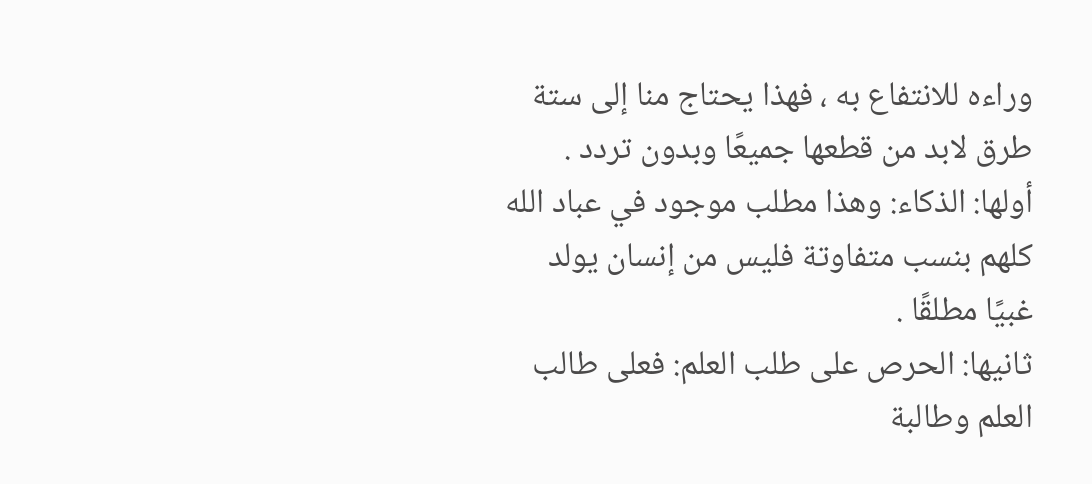وراءه للانتفاع به ، فهذا يحتاج منا إلى ستة طرق لابد من قطعها جميعًا وبدون تردد .
أولها: الذكاء: وهذا مطلب موجود في عباد الله كلهم بنسب متفاوتة فليس من إنسان يولد غبيًا مطلقًا .
ثانيها: الحرص على طلب العلم: فعلى طالب العلم وطالبة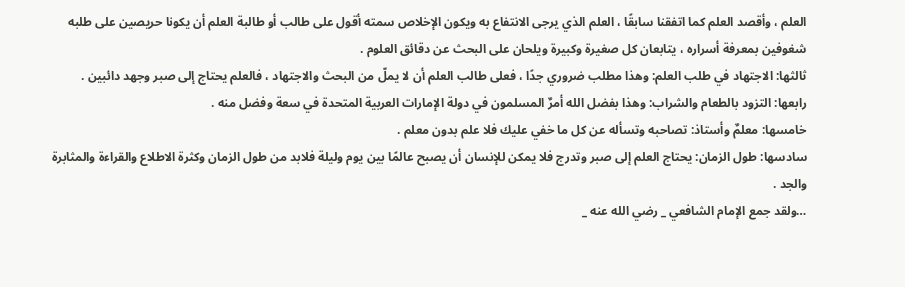العلم ، وأقصد العلم كما اتفقنا سابقًا ، العلم الذي يرجى الانتفاع به ويكون الإخلاص سمته أقول على طالب أو طالبة العلم أن يكونا حريصين على طلبه شغوفين بمعرفة أسراره ، يتابعان كل صغيرة وكبيرة ويلحان على البحث عن دقائق العلوم .
ثالثها: الاجتهاد في طلب العلم: وهذا مطلب ضروري جدًا ، فعلى طالب العلم أن لا يملّ من البحث والاجتهاد ، فالعلم يحتاج إلى صبر وجهد دائبين .
رابعها: التزود بالطعام والشراب: وهذا بفضل الله أمرٌ المسلمون في دولة الإمارات العربية المتحدة في سعة وفضل منه .
خامسها: معلمٌ وأستاذ: تصاحبه وتسأله عن كل ما خفي عليك فلا علم بدون معلم .
سادسها: طول الزمان: يحتاج العلم إلى صبر وتدرج فلا يمكن للإنسان أن يصبح عالمًا بين يوم وليلة فلابد من طول الزمان وكثرة الاطلاع والقراءة والمثابرة والجد .
…ولقد جمع الإمام الشافعي _ رضي الله عنه _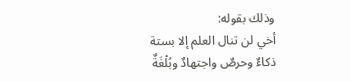وذلك بقوله:
أخي لن تنال العلم إلا بستة
ذكاءٌ وحرصٌ واجتهادٌ وبُلْغَةٌ